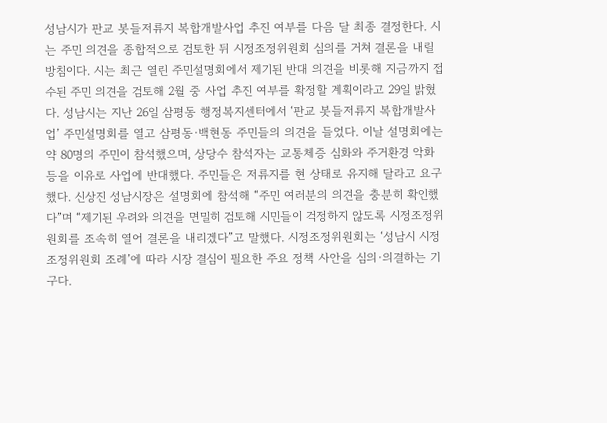성남시가 판교 봇들저류지 복합개발사업 추진 여부를 다음 달 최종 결정한다. 시는 주민 의견을 종합적으로 검토한 뒤 시정조정위원회 심의를 거쳐 결론을 내릴 방침이다. 시는 최근 열린 주민설명회에서 제기된 반대 의견을 비롯해 지금까지 접수된 주민 의견을 검토해 2월 중 사업 추진 여부를 확정할 계획이라고 29일 밝혔다. 성남시는 지난 26일 삼평동 행정복지센터에서 ‘판교 봇들저류지 복합개발사업’ 주민설명회를 열고 삼평동·백현동 주민들의 의견을 들었다. 이날 설명회에는 약 80명의 주민이 참석했으며, 상당수 참석자는 교통체증 심화와 주거환경 악화 등을 이유로 사업에 반대했다. 주민들은 저류지를 현 상태로 유지해 달라고 요구했다. 신상진 성남시장은 설명회에 참석해 “주민 여러분의 의견을 충분히 확인했다”며 “제기된 우려와 의견을 면밀히 검토해 시민들이 걱정하지 않도록 시정조정위원회를 조속히 열어 결론을 내리겠다”고 말했다. 시정조정위원회는 ‘성남시 시정조정위원회 조례’에 따라 시장 결심이 필요한 주요 정책 사안을 심의·의결하는 기구다.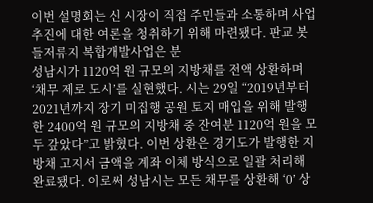이번 설명회는 신 시장이 직접 주민들과 소통하며 사업 추진에 대한 여론을 청취하기 위해 마련됐다. 판교 봇들저류지 복합개발사업은 분
성남시가 1120억 원 규모의 지방채를 전액 상환하며 ‘채무 제로 도시’를 실현했다. 시는 29일 “2019년부터 2021년까지 장기 미집행 공원 토지 매입을 위해 발행한 2400억 원 규모의 지방채 중 잔여분 1120억 원을 모두 갚았다”고 밝혔다. 이번 상환은 경기도가 발행한 지방채 고지서 금액을 계좌 이체 방식으로 일괄 처리해 완료됐다. 이로써 성남시는 모든 채무를 상환해 ‘0’ 상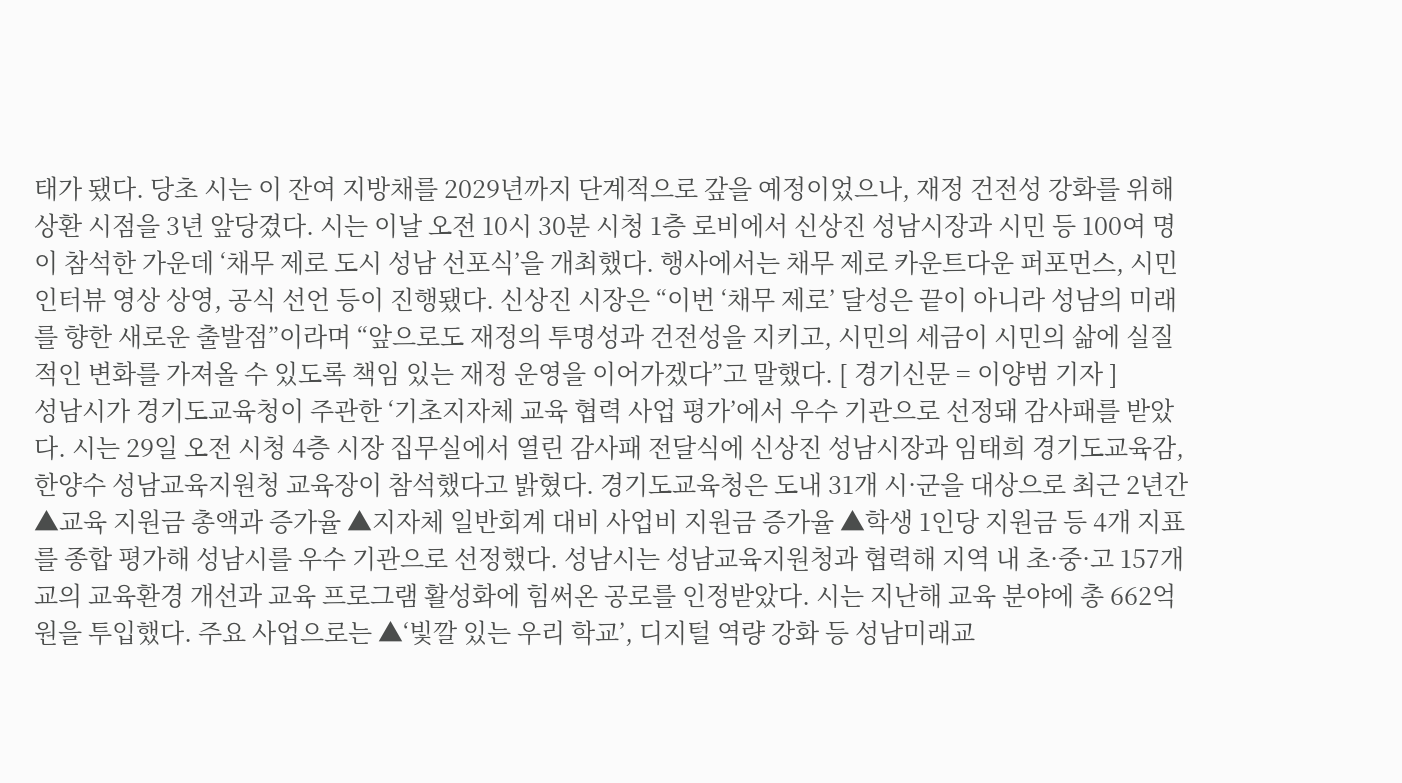태가 됐다. 당초 시는 이 잔여 지방채를 2029년까지 단계적으로 갚을 예정이었으나, 재정 건전성 강화를 위해 상환 시점을 3년 앞당겼다. 시는 이날 오전 10시 30분 시청 1층 로비에서 신상진 성남시장과 시민 등 100여 명이 참석한 가운데 ‘채무 제로 도시 성남 선포식’을 개최했다. 행사에서는 채무 제로 카운트다운 퍼포먼스, 시민 인터뷰 영상 상영, 공식 선언 등이 진행됐다. 신상진 시장은 “이번 ‘채무 제로’ 달성은 끝이 아니라 성남의 미래를 향한 새로운 출발점”이라며 “앞으로도 재정의 투명성과 건전성을 지키고, 시민의 세금이 시민의 삶에 실질적인 변화를 가져올 수 있도록 책임 있는 재정 운영을 이어가겠다”고 말했다. [ 경기신문 = 이양범 기자 ]
성남시가 경기도교육청이 주관한 ‘기초지자체 교육 협력 사업 평가’에서 우수 기관으로 선정돼 감사패를 받았다. 시는 29일 오전 시청 4층 시장 집무실에서 열린 감사패 전달식에 신상진 성남시장과 임태희 경기도교육감, 한양수 성남교육지원청 교육장이 참석했다고 밝혔다. 경기도교육청은 도내 31개 시·군을 대상으로 최근 2년간 ▲교육 지원금 총액과 증가율 ▲지자체 일반회계 대비 사업비 지원금 증가율 ▲학생 1인당 지원금 등 4개 지표를 종합 평가해 성남시를 우수 기관으로 선정했다. 성남시는 성남교육지원청과 협력해 지역 내 초·중·고 157개교의 교육환경 개선과 교육 프로그램 활성화에 힘써온 공로를 인정받았다. 시는 지난해 교육 분야에 총 662억 원을 투입했다. 주요 사업으로는 ▲‘빛깔 있는 우리 학교’, 디지털 역량 강화 등 성남미래교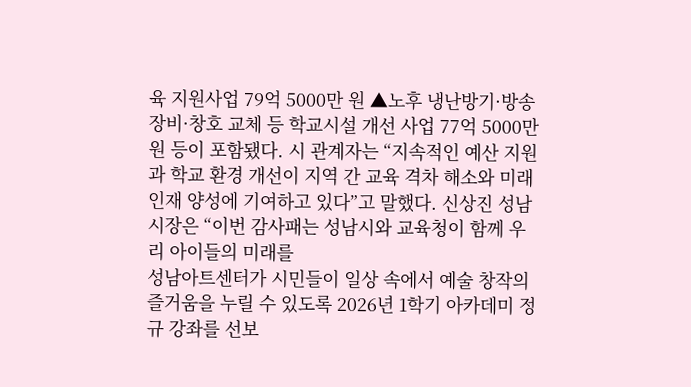육 지원사업 79억 5000만 원 ▲노후 냉난방기·방송 장비·창호 교체 등 학교시설 개선 사업 77억 5000만 원 등이 포함됐다. 시 관계자는 “지속적인 예산 지원과 학교 환경 개선이 지역 간 교육 격차 해소와 미래 인재 양성에 기여하고 있다”고 말했다. 신상진 성남시장은 “이번 감사패는 성남시와 교육청이 함께 우리 아이들의 미래를
성남아트센터가 시민들이 일상 속에서 예술 창작의 즐거움을 누릴 수 있도록 2026년 1학기 아카데미 정규 강좌를 선보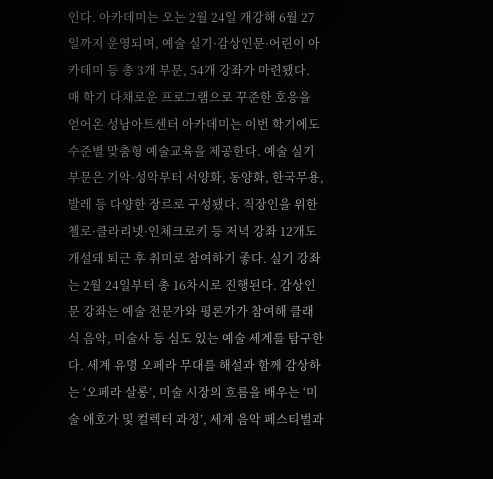인다. 아카데미는 오는 2월 24일 개강해 6월 27일까지 운영되며, 예술 실기·감상인문·어린이 아카데미 등 총 3개 부문, 54개 강좌가 마련됐다. 매 학기 다채로운 프로그램으로 꾸준한 호응을 얻어온 성남아트센터 아카데미는 이번 학기에도 수준별 맞춤형 예술교육을 제공한다. 예술 실기 부문은 기악·성악부터 서양화, 동양화, 한국무용, 발레 등 다양한 장르로 구성됐다. 직장인을 위한 첼로·클라리넷·인체크로키 등 저녁 강좌 12개도 개설돼 퇴근 후 취미로 참여하기 좋다. 실기 강좌는 2월 24일부터 총 16차시로 진행된다. 감상인문 강좌는 예술 전문가와 평론가가 참여해 클래식 음악, 미술사 등 심도 있는 예술 세계를 탐구한다. 세계 유명 오페라 무대를 해설과 함께 감상하는 ‘오페라 살롱’, 미술 시장의 흐름을 배우는 ‘미술 애호가 및 컬렉터 과정’, 세계 음악 페스티벌과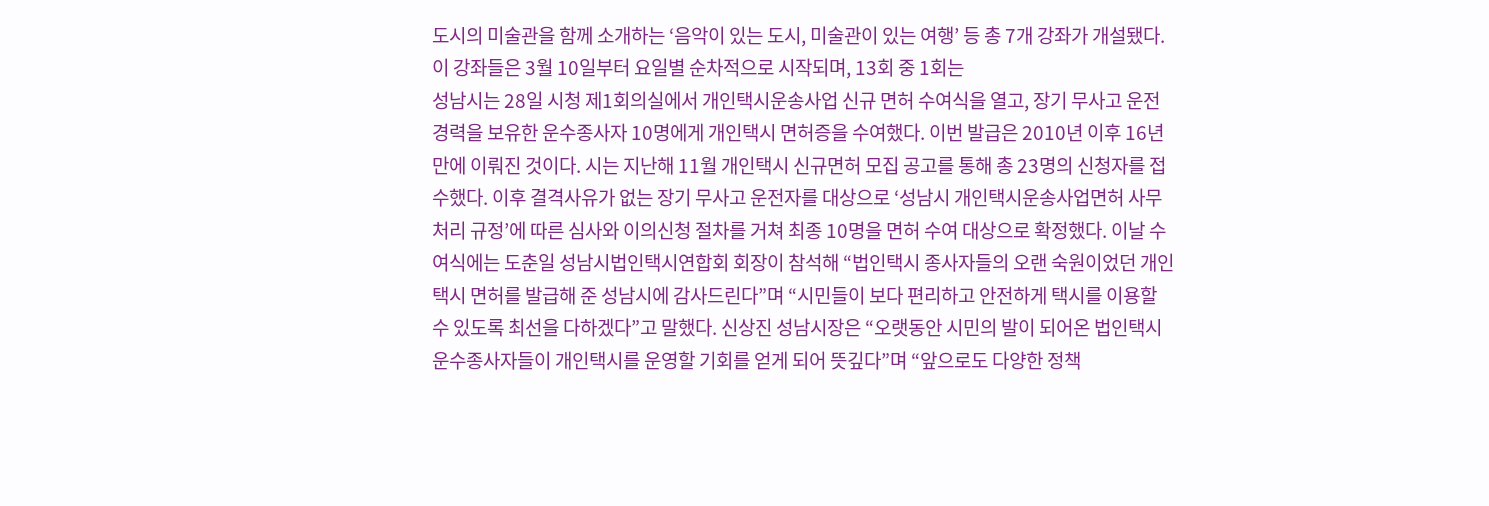도시의 미술관을 함께 소개하는 ‘음악이 있는 도시, 미술관이 있는 여행’ 등 총 7개 강좌가 개설됐다. 이 강좌들은 3월 10일부터 요일별 순차적으로 시작되며, 13회 중 1회는
성남시는 28일 시청 제1회의실에서 개인택시운송사업 신규 면허 수여식을 열고, 장기 무사고 운전 경력을 보유한 운수종사자 10명에게 개인택시 면허증을 수여했다. 이번 발급은 2010년 이후 16년 만에 이뤄진 것이다. 시는 지난해 11월 개인택시 신규면허 모집 공고를 통해 총 23명의 신청자를 접수했다. 이후 결격사유가 없는 장기 무사고 운전자를 대상으로 ‘성남시 개인택시운송사업면허 사무처리 규정’에 따른 심사와 이의신청 절차를 거쳐 최종 10명을 면허 수여 대상으로 확정했다. 이날 수여식에는 도춘일 성남시법인택시연합회 회장이 참석해 “법인택시 종사자들의 오랜 숙원이었던 개인택시 면허를 발급해 준 성남시에 감사드린다”며 “시민들이 보다 편리하고 안전하게 택시를 이용할 수 있도록 최선을 다하겠다”고 말했다. 신상진 성남시장은 “오랫동안 시민의 발이 되어온 법인택시 운수종사자들이 개인택시를 운영할 기회를 얻게 되어 뜻깊다”며 “앞으로도 다양한 정책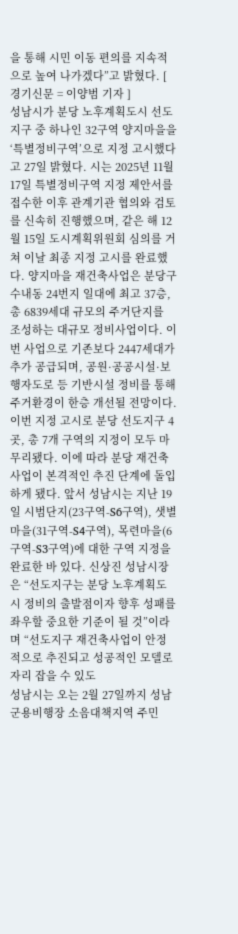을 통해 시민 이동 편의를 지속적으로 높여 나가겠다”고 밝혔다. [ 경기신문 = 이양범 기자 ]
성남시가 분당 노후계획도시 선도지구 중 하나인 32구역 양지마을을 ‘특별정비구역’으로 지정 고시했다고 27일 밝혔다. 시는 2025년 11월 17일 특별정비구역 지정 제안서를 접수한 이후 관계기관 협의와 검토를 신속히 진행했으며, 같은 해 12월 15일 도시계획위원회 심의를 거쳐 이날 최종 지정 고시를 완료했다. 양지마을 재건축사업은 분당구 수내동 24번지 일대에 최고 37층, 총 6839세대 규모의 주거단지를 조성하는 대규모 정비사업이다. 이번 사업으로 기존보다 2447세대가 추가 공급되며, 공원·공공시설·보행자도로 등 기반시설 정비를 통해 주거환경이 한층 개선될 전망이다. 이번 지정 고시로 분당 선도지구 4곳, 총 7개 구역의 지정이 모두 마무리됐다. 이에 따라 분당 재건축사업이 본격적인 추진 단계에 돌입하게 됐다. 앞서 성남시는 지난 19일 시범단지(23구역-S6구역), 샛별마을(31구역-S4구역), 목련마을(6구역-S3구역)에 대한 구역 지정을 완료한 바 있다. 신상진 성남시장은 “선도지구는 분당 노후계획도시 정비의 출발점이자 향후 성패를 좌우할 중요한 기준이 될 것”이라며 “선도지구 재건축사업이 안정적으로 추진되고 성공적인 모델로 자리 잡을 수 있도
성남시는 오는 2월 27일까지 성남 군용비행장 소음대책지역 주민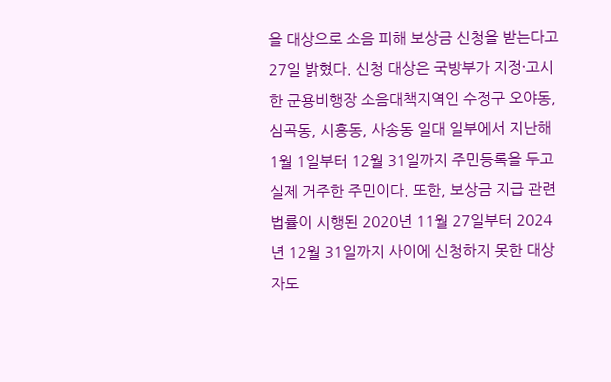을 대상으로 소음 피해 보상금 신청을 받는다고 27일 밝혔다. 신청 대상은 국방부가 지정·고시한 군용비행장 소음대책지역인 수정구 오야동, 심곡동, 시흥동, 사송동 일대 일부에서 지난해 1월 1일부터 12월 31일까지 주민등록을 두고 실제 거주한 주민이다. 또한, 보상금 지급 관련 법률이 시행된 2020년 11월 27일부터 2024년 12월 31일까지 사이에 신청하지 못한 대상자도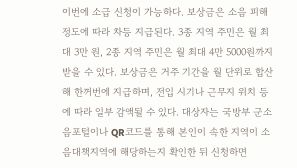이번에 소급 신청이 가능하다. 보상금은 소음 피해 정도에 따라 차등 지급된다. 3종 지역 주민은 월 최대 3만 원, 2종 지역 주민은 월 최대 4만 5000원까지 받을 수 있다. 보상금은 거주 기간을 월 단위로 합산해 한꺼번에 지급하며, 전입 시기나 근무지 위치 등에 따라 일부 감액될 수 있다. 대상자는 국방부 군소음포털이나 QR코드를 통해 본인이 속한 지역이 소음대책지역에 해당하는지 확인한 뒤 신청하면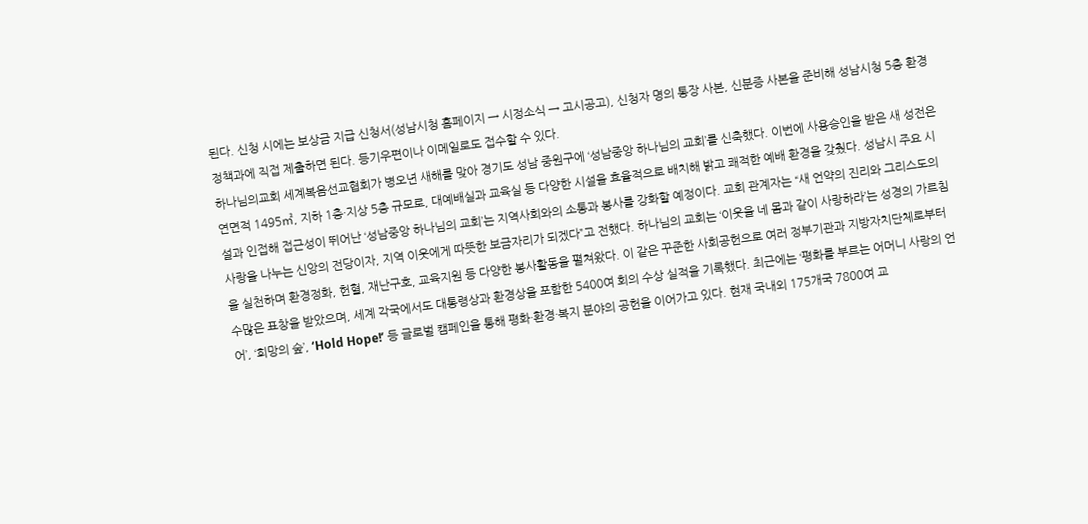된다. 신청 시에는 보상금 지급 신청서(성남시청 홈페이지 → 시정소식 → 고시공고), 신청자 명의 통장 사본, 신분증 사본을 준비해 성남시청 5층 환경정책과에 직접 제출하면 된다. 등기우편이나 이메일로도 접수할 수 있다.
하나님의교회 세계복음선교협회가 병오년 새해를 맞아 경기도 성남 중원구에 ‘성남중앙 하나님의 교회’를 신축했다. 이번에 사용승인을 받은 새 성전은 연면적 1495㎡, 지하 1층·지상 5층 규모로, 대예배실과 교육실 등 다양한 시설을 효율적으로 배치해 밝고 쾌적한 예배 환경을 갖췄다. 성남시 주요 시설과 인접해 접근성이 뛰어난 ‘성남중앙 하나님의 교회’는 지역사회와의 소통과 봉사를 강화할 예정이다. 교회 관계자는 “새 언약의 진리와 그리스도의 사랑을 나누는 신앙의 전당이자, 지역 이웃에게 따뜻한 보금자리가 되겠다”고 전했다. 하나님의 교회는 ‘이웃을 네 몸과 같이 사랑하라’는 성경의 가르침을 실천하며 환경정화, 헌혈, 재난구호, 교육지원 등 다양한 봉사활동을 펼쳐왔다. 이 같은 꾸준한 사회공헌으로 여러 정부기관과 지방자치단체로부터 수많은 표창을 받았으며, 세계 각국에서도 대통령상과 환경상을 포함한 5400여 회의 수상 실적을 기록했다. 최근에는 ‘평화를 부르는 어머니 사랑의 언어’, ‘희망의 숲’, ‘Hold Hope!’ 등 글로벌 캠페인을 통해 평화·환경·복지 분야의 공헌을 이어가고 있다. 현재 국내외 175개국 7800여 교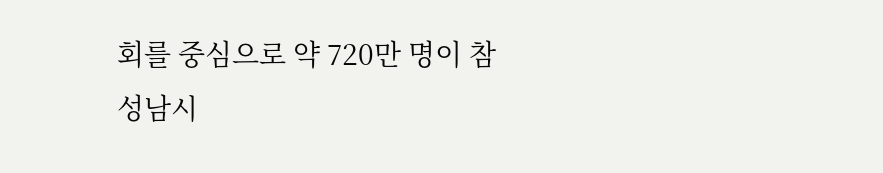회를 중심으로 약 720만 명이 참
성남시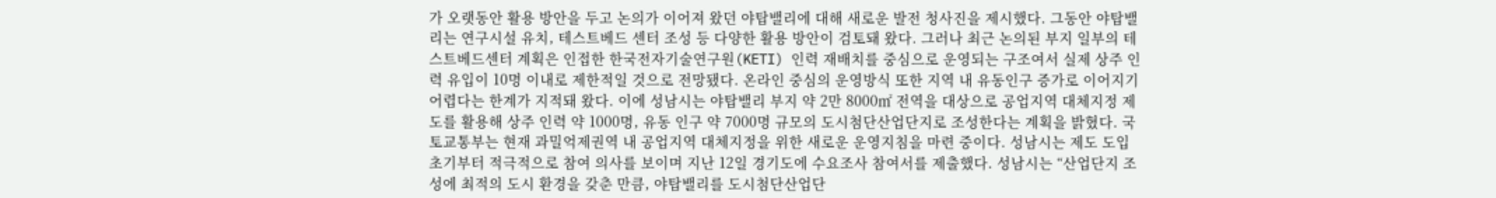가 오랫동안 활용 방안을 두고 논의가 이어져 왔던 야탑밸리에 대해 새로운 발전 청사진을 제시했다. 그동안 야탑밸리는 연구시설 유치, 테스트베드 센터 조성 등 다양한 활용 방안이 검토돼 왔다. 그러나 최근 논의된 부지 일부의 테스트베드센터 계획은 인접한 한국전자기술연구원(KETI) 인력 재배치를 중심으로 운영되는 구조여서 실제 상주 인력 유입이 10명 이내로 제한적일 것으로 전망됐다. 온라인 중심의 운영방식 또한 지역 내 유동인구 증가로 이어지기 어렵다는 한계가 지적돼 왔다. 이에 성남시는 야탑밸리 부지 약 2만 8000㎡ 전역을 대상으로 공업지역 대체지정 제도를 활용해 상주 인력 약 1000명, 유동 인구 약 7000명 규모의 도시첨단산업단지로 조성한다는 계획을 밝혔다. 국토교통부는 현재 과밀억제권역 내 공업지역 대체지정을 위한 새로운 운영지침을 마련 중이다. 성남시는 제도 도입 초기부터 적극적으로 참여 의사를 보이며 지난 12일 경기도에 수요조사 참여서를 제출했다. 성남시는 “산업단지 조성에 최적의 도시 환경을 갖춘 만큼, 야탑밸리를 도시첨단산업단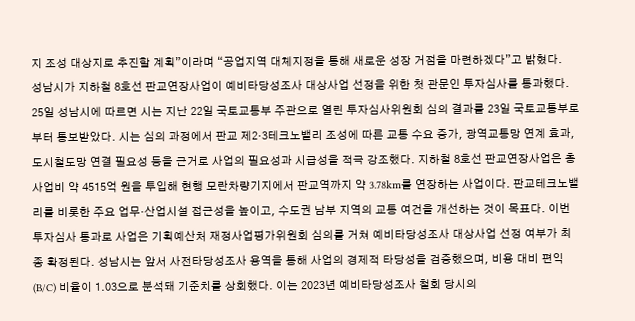지 조성 대상지로 추진할 계획”이라며 “공업지역 대체지정을 통해 새로운 성장 거점을 마련하겠다”고 밝혔다.
성남시가 지하철 8호선 판교연장사업이 예비타당성조사 대상사업 선정을 위한 첫 관문인 투자심사를 통과했다. 25일 성남시에 따르면 시는 지난 22일 국토교통부 주관으로 열린 투자심사위원회 심의 결과를 23일 국토교통부로부터 통보받았다. 시는 심의 과정에서 판교 제2·3테크노밸리 조성에 따른 교통 수요 증가, 광역교통망 연계 효과, 도시철도망 연결 필요성 등을 근거로 사업의 필요성과 시급성을 적극 강조했다. 지하철 8호선 판교연장사업은 총사업비 약 4515억 원을 투입해 현행 모란차량기지에서 판교역까지 약 3.78km를 연장하는 사업이다. 판교테크노밸리를 비롯한 주요 업무·산업시설 접근성을 높이고, 수도권 남부 지역의 교통 여건을 개선하는 것이 목표다. 이번 투자심사 통과로 사업은 기획예산처 재정사업평가위원회 심의를 거쳐 예비타당성조사 대상사업 선정 여부가 최종 확정된다. 성남시는 앞서 사전타당성조사 용역을 통해 사업의 경제적 타당성을 검증했으며, 비용 대비 편익(B/C) 비율이 1.03으로 분석돼 기준치를 상회했다. 이는 2023년 예비타당성조사 철회 당시의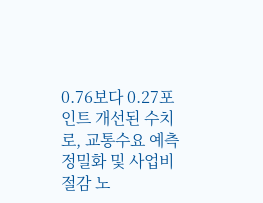0.76보다 0.27포인트 개선된 수치로, 교통수요 예측 정밀화 및 사업비 절감 노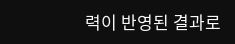력이 반영된 결과로